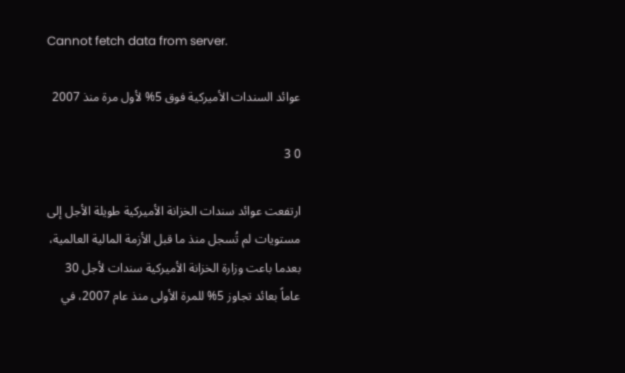Cannot fetch data from server.

عوائد السندات الأميركية فوق 5% لأول مرة منذ 2007

0 3

ارتفعت عوائد سندات الخزانة الأميركية طويلة الأجل إلى مستويات لم تُسجل منذ ما قبل الأزمة المالية العالمية، بعدما باعت وزارة الخزانة الأميركية سندات لأجل 30 عاماً بعائد تجاوز 5% للمرة الأولى منذ عام 2007، في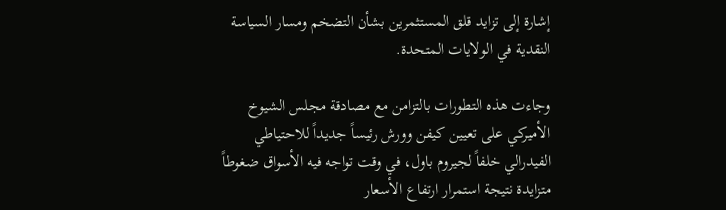إشارة إلى تزايد قلق المستثمرين بشأن التضخم ومسار السياسة النقدية في الولايات المتحدة.

وجاءت هذه التطورات بالتزامن مع مصادقة مجلس الشيوخ الأميركي على تعيين كيفن وورش رئيساً جديداً للاحتياطي الفيدرالي خلفاً لجيروم باول، في وقت تواجه فيه الأسواق ضغوطاً متزايدة نتيجة استمرار ارتفاع الأسعار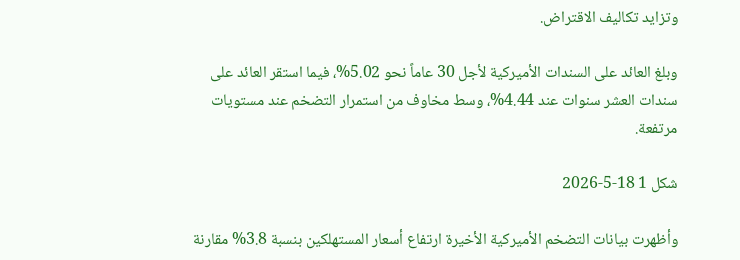وتزايد تكاليف الاقتراض.

وبلغ العائد على السندات الأميركية لأجل 30 عاماً نحو 5.02%، فيما استقر العائد على سندات العشر سنوات عند 4.44%، وسط مخاوف من استمرار التضخم عند مستويات مرتفعة.

شكل 1 18-5-2026

وأظهرت بيانات التضخم الأميركية الأخيرة ارتفاع أسعار المستهلكين بنسبة 3.8% مقارنة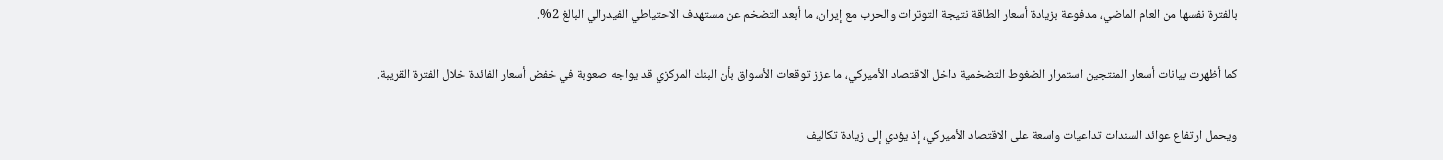بالفترة نفسها من العام الماضي، مدفوعة بزيادة أسعار الطاقة نتيجة التوترات والحرب مع إيران، ما أبعد التضخم عن مستهدف الاحتياطي الفيدرالي البالغ 2%.

كما أظهرت بيانات أسعار المنتجين استمرار الضغوط التضخمية داخل الاقتصاد الأميركي، ما عزز توقعات الأسواق بأن البنك المركزي قد يواجه صعوبة في خفض أسعار الفائدة خلال الفترة القريبة.

ويحمل ارتفاع عوائد السندات تداعيات واسعة على الاقتصاد الأميركي، إذ يؤدي إلى زيادة تكاليف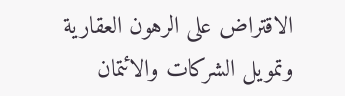الاقتراض على الرهون العقارية وتمويل الشركات والائتمان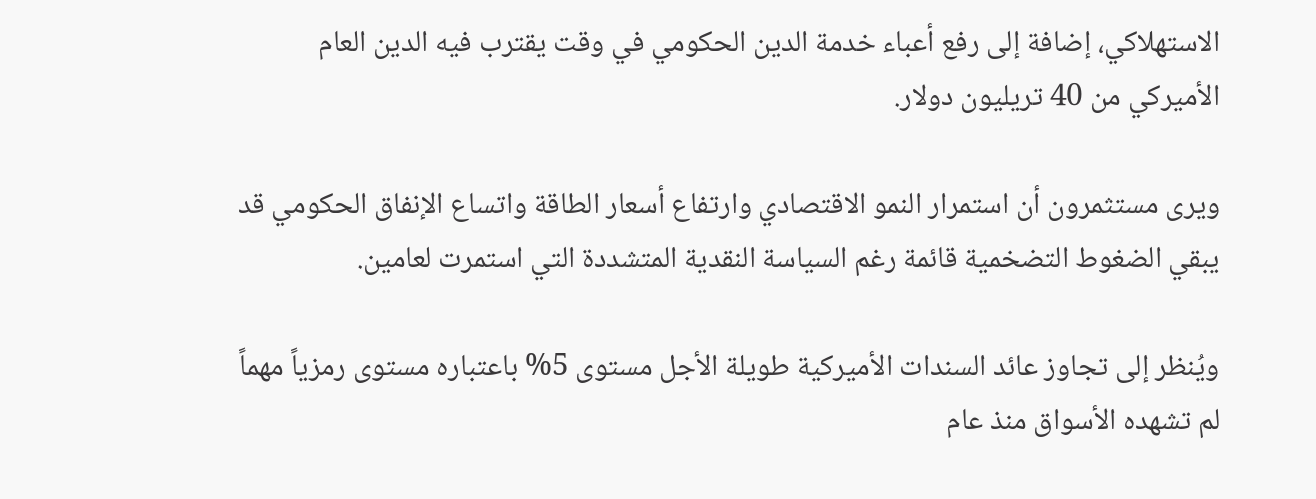الاستهلاكي، إضافة إلى رفع أعباء خدمة الدين الحكومي في وقت يقترب فيه الدين العام الأميركي من 40 تريليون دولار.

ويرى مستثمرون أن استمرار النمو الاقتصادي وارتفاع أسعار الطاقة واتساع الإنفاق الحكومي قد يبقي الضغوط التضخمية قائمة رغم السياسة النقدية المتشددة التي استمرت لعامين.

ويُنظر إلى تجاوز عائد السندات الأميركية طويلة الأجل مستوى 5% باعتباره مستوى رمزياً مهماً لم تشهده الأسواق منذ عام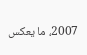2007، ما يعكس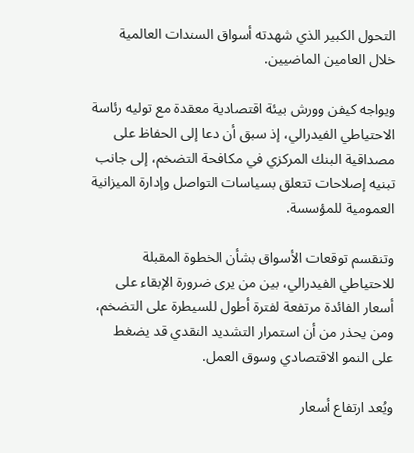التحول الكبير الذي شهدته أسواق السندات العالمية خلال العامين الماضيين.

ويواجه كيفن وورش بيئة اقتصادية معقدة مع توليه رئاسة الاحتياطي الفيدرالي، إذ سبق أن دعا إلى الحفاظ على مصداقية البنك المركزي في مكافحة التضخم، إلى جانب تبنيه إصلاحات تتعلق بسياسات التواصل وإدارة الميزانية العمومية للمؤسسة.

وتنقسم توقعات الأسواق بشأن الخطوة المقبلة للاحتياطي الفيدرالي، بين من يرى ضرورة الإبقاء على أسعار الفائدة مرتفعة لفترة أطول للسيطرة على التضخم، ومن يحذر من أن استمرار التشديد النقدي قد يضغط على النمو الاقتصادي وسوق العمل.

ويُعد ارتفاع أسعار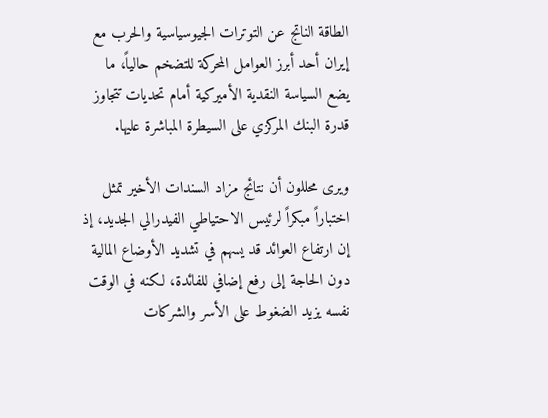الطاقة الناتج عن التوترات الجيوسياسية والحرب مع إيران أحد أبرز العوامل المحركة للتضخم حالياً، ما يضع السياسة النقدية الأميركية أمام تحديات تتجاوز قدرة البنك المركزي على السيطرة المباشرة عليها.

ويرى محللون أن نتائج مزاد السندات الأخير تمثل اختباراً مبكراً لرئيس الاحتياطي الفيدرالي الجديد، إذ إن ارتفاع العوائد قد يسهم في تشديد الأوضاع المالية دون الحاجة إلى رفع إضافي للفائدة، لكنه في الوقت نفسه يزيد الضغوط على الأسر والشركات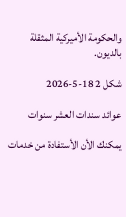والحكومة الأميركية المثقلة بالديون.

شكل 2 18-5-2026

عوائد سندات العشر سنوات

يمكنك الأن الأستفادة من خدمات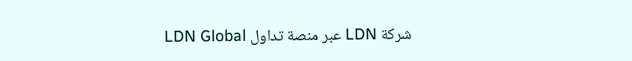شركة LDN عبر منصة تداول LDN Global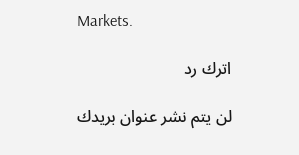Markets.

اترك رد

لن يتم نشر عنوان بريدك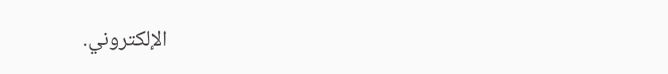الإلكتروني.